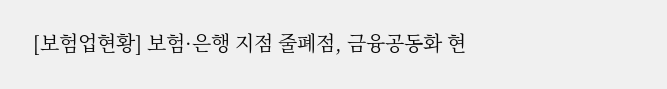[보험업현황] 보험·은행 지점 줄폐점, 금융공동화 현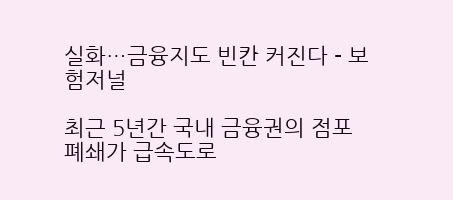실화…금융지도 빈칸 커진다 - 보험저널

최근 5년간 국내 금융권의 점포 폐쇄가 급속도로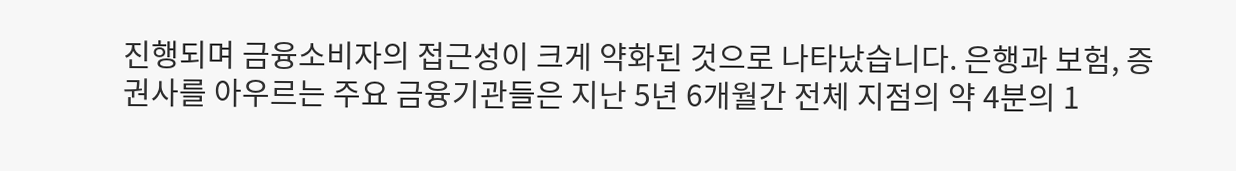진행되며 금융소비자의 접근성이 크게 약화된 것으로 나타났습니다. 은행과 보험, 증권사를 아우르는 주요 금융기관들은 지난 5년 6개월간 전체 지점의 약 4분의 1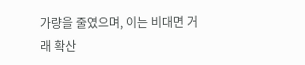가량을 줄였으며, 이는 비대면 거래 확산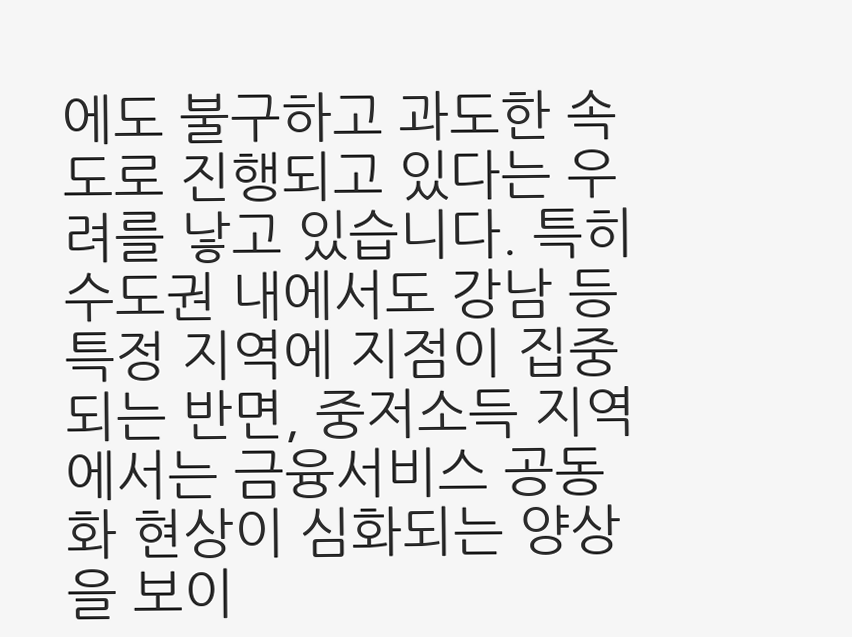에도 불구하고 과도한 속도로 진행되고 있다는 우려를 낳고 있습니다. 특히 수도권 내에서도 강남 등 특정 지역에 지점이 집중되는 반면, 중저소득 지역에서는 금융서비스 공동화 현상이 심화되는 양상을 보이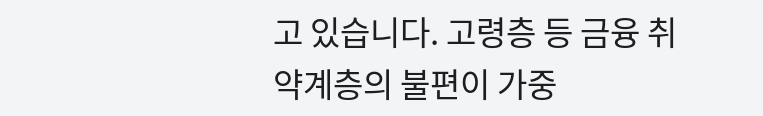고 있습니다. 고령층 등 금융 취약계층의 불편이 가중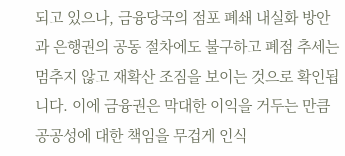되고 있으나, 금융당국의 점포 폐쇄 내실화 방안과 은행권의 공동 절차에도 불구하고 폐점 추세는 멈추지 않고 재확산 조짐을 보이는 것으로 확인됩니다. 이에 금융권은 막대한 이익을 거두는 만큼 공공성에 대한 책임을 무겁게 인식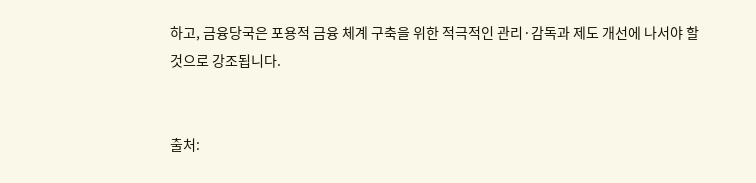하고, 금융당국은 포용적 금융 체계 구축을 위한 적극적인 관리·감독과 제도 개선에 나서야 할 것으로 강조됩니다.


출처: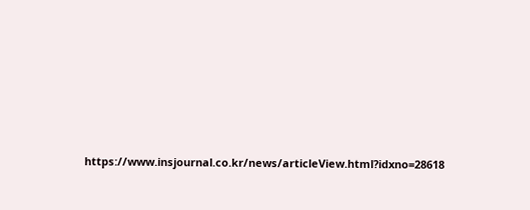https://www.insjournal.co.kr/news/articleView.html?idxno=28618